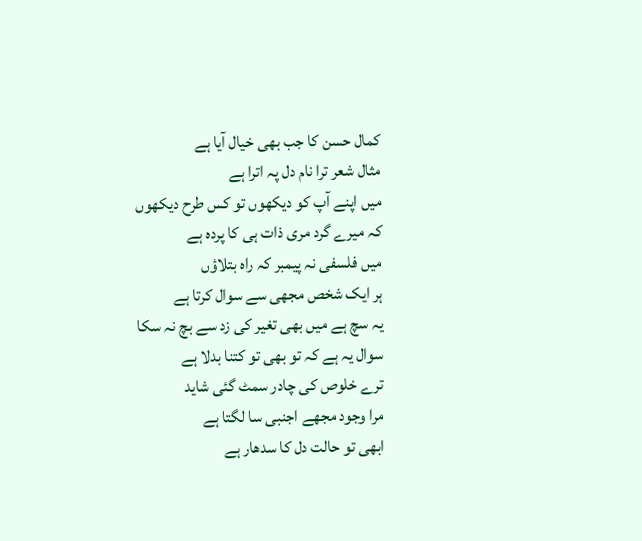کمال حسن کا جب بھی خیال آیا ہے
مثال شعر ترا نام دل پہ اترا ہے
میں اپنے آپ کو دیکھوں تو کس طرح دیکھوں
کہ میرے گرد مری ذات ہی کا پردہ ہے
میں فلسفی نہ پیمبر کہ راہ بتلاؤں
ہر ایک شخص مجھی سے سوال کرتا ہے
یہ سچ ہے میں بھی تغیر کی زد سے بچ نہ سکا
سوال یہ ہے کہ تو بھی تو کتنا بدلا ہے
ترے خلوص کی چادر سمٹ گئی شاید
مرا وجود مجھے اجنبی سا لگتا ہے
ابھی تو حالت دل کا سدھار ہے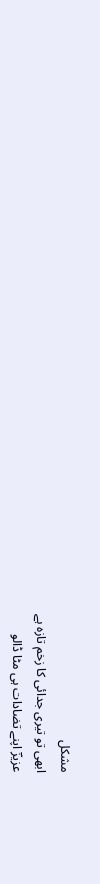مشکل
ابھی تو تیری جدائی کا زخم تازہ ہے
عزیزؔ اپنے تضادات ہی مٹا ڈالو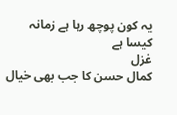یہ کون پوچھ رہا ہے زمانہ کیسا ہے
غزل
کمال حسن کا جب بھی خیال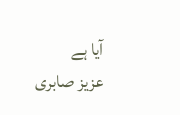آیا ہے
عزیز صابری